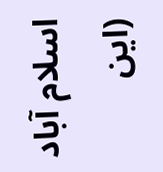اسلام آباد (این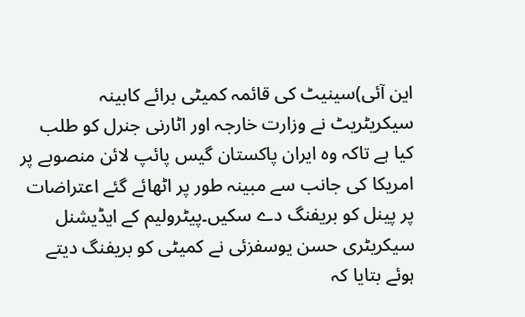این آئی)سینیٹ کی قائمہ کمیٹی برائے کابینہ سیکریٹریٹ نے وزارت خارجہ اور اٹارنی جنرل کو طلب کیا ہے تاکہ وہ ایران پاکستان گیس پائپ لائن منصوبے پر امریکا کی جانب سے مبینہ طور پر اٹھائے گئے اعتراضات پر پینل کو بریفنگ دے سکیں۔پیٹرولیم کے ایڈیشنل سیکریٹری حسن یوسفزئی نے کمیٹی کو بریفنگ دیتے ہوئے بتایا کہ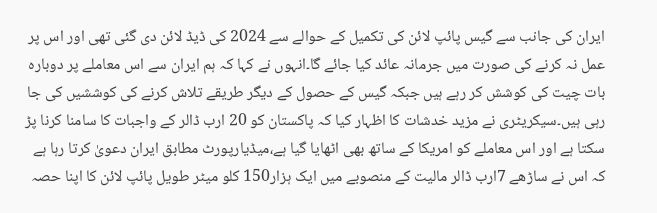ایران کی جانب سے گیس پائپ لائن کی تکمیل کے حوالے سے 2024 کی ڈیڈ لائن دی گئی تھی اور اس پر عمل نہ کرنے کی صورت میں جرمانہ عائد کیا جائے گا۔انہوں نے کہا کہ ہم ایران سے اس معاملے پر دوبارہ بات چیت کی کوشش کر رہے ہیں جبکہ گیس کے حصول کے دیگر طریقے تلاش کرنے کی کوششیں کی جا رہی ہیں۔سیکریٹری نے مزید خدشات کا اظہار کیا کہ پاکستان کو 20 ارب ڈالر کے واجبات کا سامنا کرنا پڑ سکتا ہے اور اس معاملے کو امریکا کے ساتھ بھی اٹھایا گیا ہے،میڈیارپورٹ مطابق ایران دعویٰ کرتا رہا ہے کہ اس نے ساڑھے 7ارب ڈالر مالیت کے منصوبے میں ایک ہزار150 کلو میٹر طویل پائپ لائن کا اپنا حصہ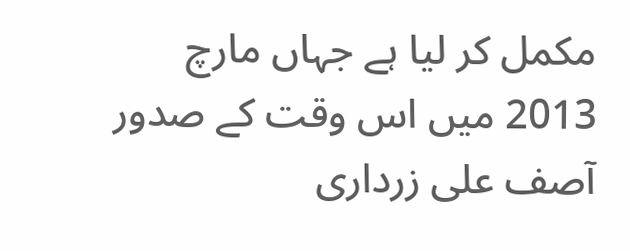مکمل کر لیا ہے جہاں مارچ 2013 میں اس وقت کے صدور آصف علی زرداری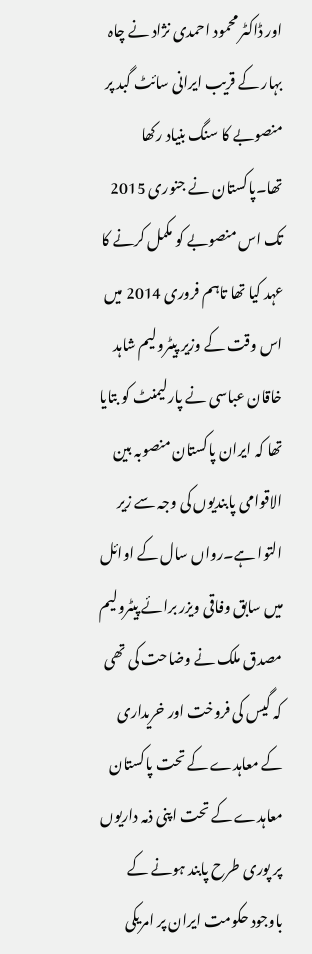اور ڈاکٹر محمود احمدی نژاد نے چاہ بہار کے قریب ایرانی سائٹ گبد پر منصوبے کا سنگ بنیاد رکھا تھا۔پاکستان نے جنوری 2015 تک اس منصوبے کو مکمل کرنے کا عہد کیا تھا تاہم فروری 2014 میں اس وقت کے وزیر پیٹرولیم شاہد خاقان عباسی نے پارلیمنٹ کو بتایا تھا کہ ایران پاکستان منصوبہ بین الاقوامی پابندیوں کی وجہ سے زیر التوا ہے۔رواں سال کے اوائل میں سابق وفاقی ویزر برائے پیٹرولیم مصدق ملک نے وضاحت کی تھی کہ گیس کی فروخت اور خریداری کے معاہدے کے تحت پاکستان معاہدے کے تحت اپنی ذمہ داریوں پر پوری طرح پابند ہونے کے باوجود حکومت ایران پر امریکی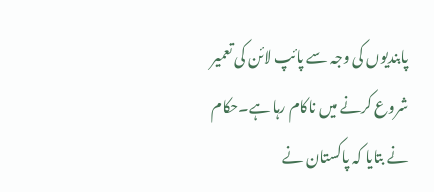پابندیوں کی وجہ سے پائپ لائن کی تعمیر شروع کرنے میں ناکام رہا ہے۔حکام نے بتایا کہ پاکستان نے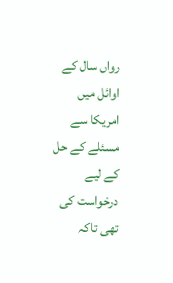رواں سال کے اوائل میں امریکا سے مسئلے کے حل کے لیے درخواست کی تھی تاکہ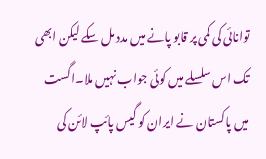توانائی کی کمی پر قابو پانے میں مدد مل سکے لیکن ابھی تک اس سلسلے میں کوئی جواب نہیں ملا۔اگست میں پاکستان نے ایران کو گیس پائپ لائن کی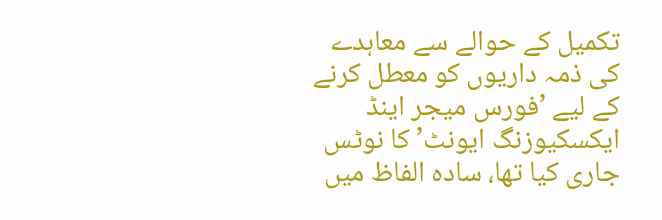تکمیل کے حوالے سے معاہدے کی ذمہ داریوں کو معطل کرنے کے لیے ʼفورس میجر اینڈ ایکسکیوزنگ ایونٹʼ کا نوٹس جاری کیا تھا، سادہ الفاظ میں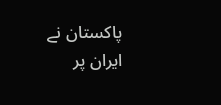پاکستان نے ایران پر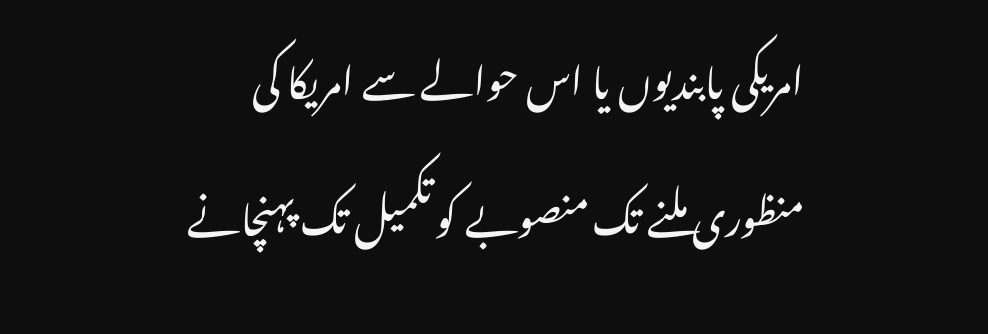امریکی پابندیوں یا اس حوالے سے امریکا کی منظوری ملنے تک منصوبے کو تکمیل تک پہنچانے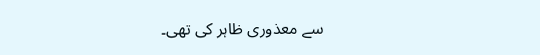سے معذوری ظاہر کی تھی۔